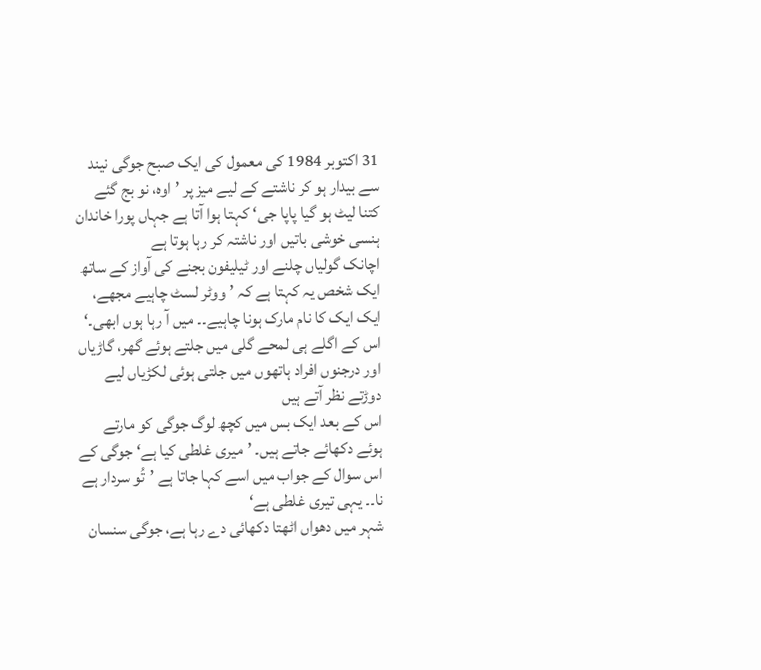31 اکتوبر 1984 کی معمول کی ایک صبح جوگی نیند سے بیدار ہو کر ناشتے کے لیے میز پر ’اوہ، نو بج گئے کتنا لیٹ ہو گیا پاپا جی‘ کہتا ہوا آتا ہے جہاں پورا خاندان ہنسی خوشی باتیں اور ناشتہ کر رہا ہوتا ہے
اچانک گولیاں چلنے اور ٹیلیفون بجنے کی آواز کے ساتھ ایک شخص یہ کہتا ہے کہ ’ووٹر لسٹ چاہیے مجھے، ایک ایک کا نام مارک ہونا چاہیے۔۔ میں آ رہا ہوں ابھی۔‘
اس کے اگلے ہی لمحے گلی میں جلتے ہوئے گھر، گاڑیاں اور درجنوں افراد ہاتھوں میں جلتی ہوئی لکڑیاں لیے دوڑتے نظر آتے ہیں
اس کے بعد ایک بس میں کچھ لوگ جوگی کو مارتے ہوئے دکھائے جاتے ہیں۔ ’میری غلطی کیا ہے‘ جوگی کے اس سوال کے جواب میں اسے کہا جاتا ہے ’تُو سردار ہے نا۔۔ یہی تیری غلطی ہے‘
شہر میں دھواں اٹھتا دکھائی دے رہا ہے، جوگی سنسان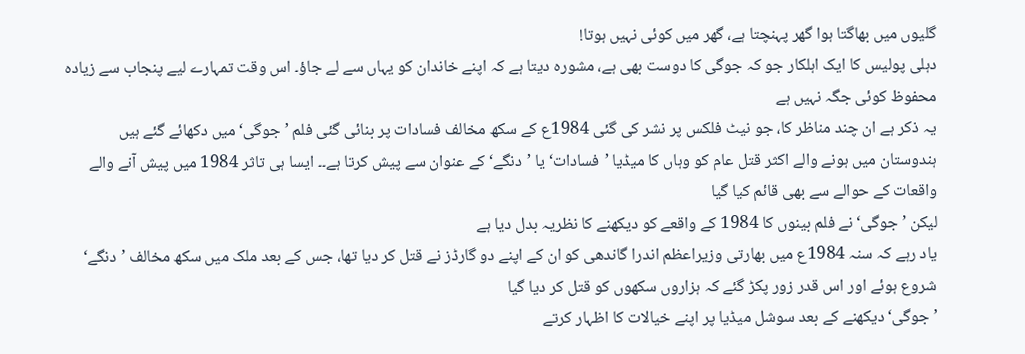گلیوں میں بھاگتا ہوا گھر پہنچتا ہے، گھر میں کوئی نہیں ہوتا!
دہلی پولیس کا ایک اہلکار جو کہ جوگی کا دوست بھی ہے، مشورہ دیتا ہے کہ اپنے خاندان کو یہاں سے لے جاؤ۔ اس وقت تمہارے لیے پنجاب سے زیادہ محفوظ کوئی جگہ نہیں ہے
یہ ذکر ہے ان چند مناظر کا، جو نیٹ فلکس پر نشر کی گئی 1984ع کے سکھ مخالف فسادات پر بنائی گئی فلم ’جوگی‘ میں دکھائے گئے ہیں
ہندوستان میں ہونے والے اکثر قتل عام کو وہاں کا میڈیا ’فسادات‘ یا ’دنگے‘ کے عنوان سے پیش کرتا ہے۔۔ ایسا ہی تاثر 1984 میں پیش آنے والے واقعات کے حوالے سے بھی قائم کیا گیا
لیکن ’جوگی‘ نے فلم بینوں کا 1984 کے واقعے کو دیکھنے کا نظریہ بدل دیا ہے
یاد رہے کہ سنہ 1984ع میں بھارتی وزیراعظم اندرا گاندھی کو ان کے اپنے دو گارڈز نے قتل کر دیا تھا، جس کے بعد ملک میں سکھ مخالف ’دنگے‘ شروع ہوئے اور اس قدر زور پکڑ گئے کہ ہزاروں سکھوں کو قتل کر دیا گیا
’جوگی‘ دیکھنے کے بعد سوشل میڈیا پر اپنے خیالات کا اظہار کرتے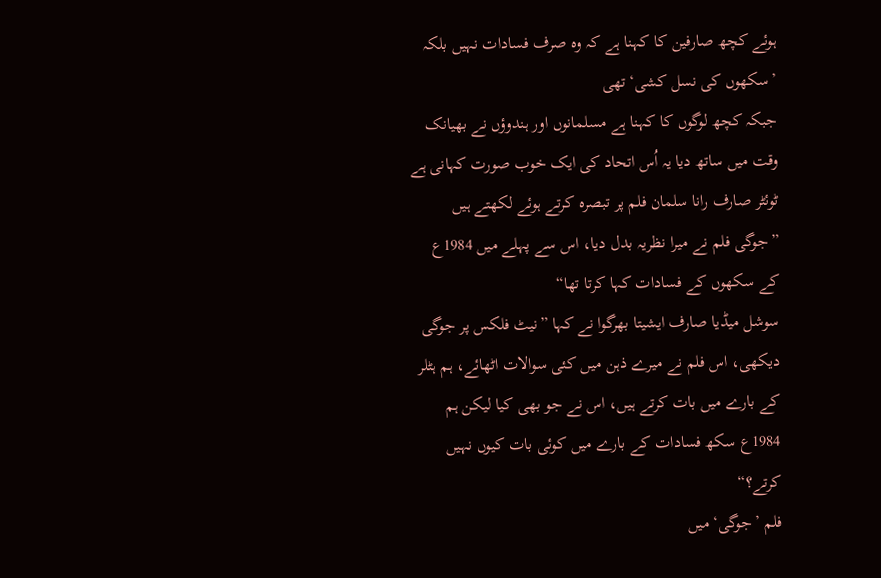ہوئے کچھ صارفین کا کہنا ہے کہ وہ صرف فسادات نہیں بلکہ ’سکھوں کی نسل کشی‘ تھی
جبکہ کچھ لوگوں کا کہنا ہے مسلمانوں اور ہندوؤں نے بھیانک وقت میں ساتھ دیا یہ اُس اتحاد کی ایک خوب صورت کہانی ہے
ٹوئٹر صارف رانا سلمان فلم پر تبصرہ کرتے ہوئے لکھتے ہیں ”جوگی فلم نے میرا نظریہ بدل دیا، اس سے پہلے میں 1984ع کے سکھوں کے فسادات کہا کرتا تھا“
سوشل میڈیا صارف ایشیتا بھرگوا نے کہا ”نیٹ فلکس پر جوگی دیکھی، اس فلم نے میرے ذہن میں کئی سوالات اٹھائے، ہم ہٹلر کے بارے میں بات کرتے ہیں، اس نے جو بھی کیا لیکن ہم 1984ع سکھ فسادات کے بارے میں کوئی بات کیوں نہیں کرتے؟“
فلم ’جوگی‘ میں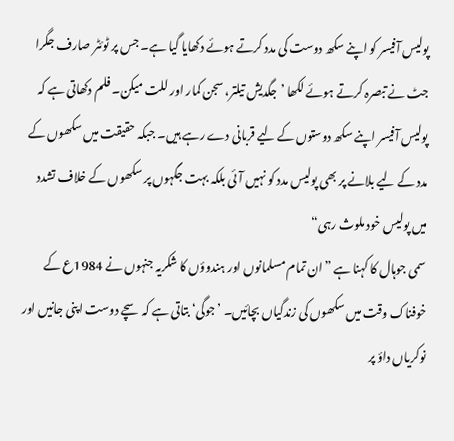پولیس آفیسر کو اپنے سکھ دوست کی مدد کرتے ہوئے دکھایا گیا ہے۔ جس پر ٹوئٹر صارف جگرا جٹ نے تبصرہ کرتے ہوئے لکھا ’جگدیش تیلتر، سجن کمار اور للت میکن۔ فلم دکھاتی ہے کہ پولیس آفیسر اپنے سکھ دوستوں کے لیے قربانی دے رہے ہیں۔ جبکہ حقیقت میں سکھوں کے مدد کے لیے بلانے پر بھی پولیس مدد کو نہیں آئی بلکہ بہت جگہوں پر سکھوں کے خلاف تشدد میں پولیس خود ملوث رہی“
سمی جوہال کا کہنا ہے ”ان تمام مسلمانوں اور ہندوؤں کا شکریہ جنہوں نے 1984ع کے خوفناک وقت میں سکھوں کی زندگیاں بچائیں۔ ’جوگی‘ بتاتی ہے کہ سچے دوست اپنی جانیں اور نوکریاں داؤ پر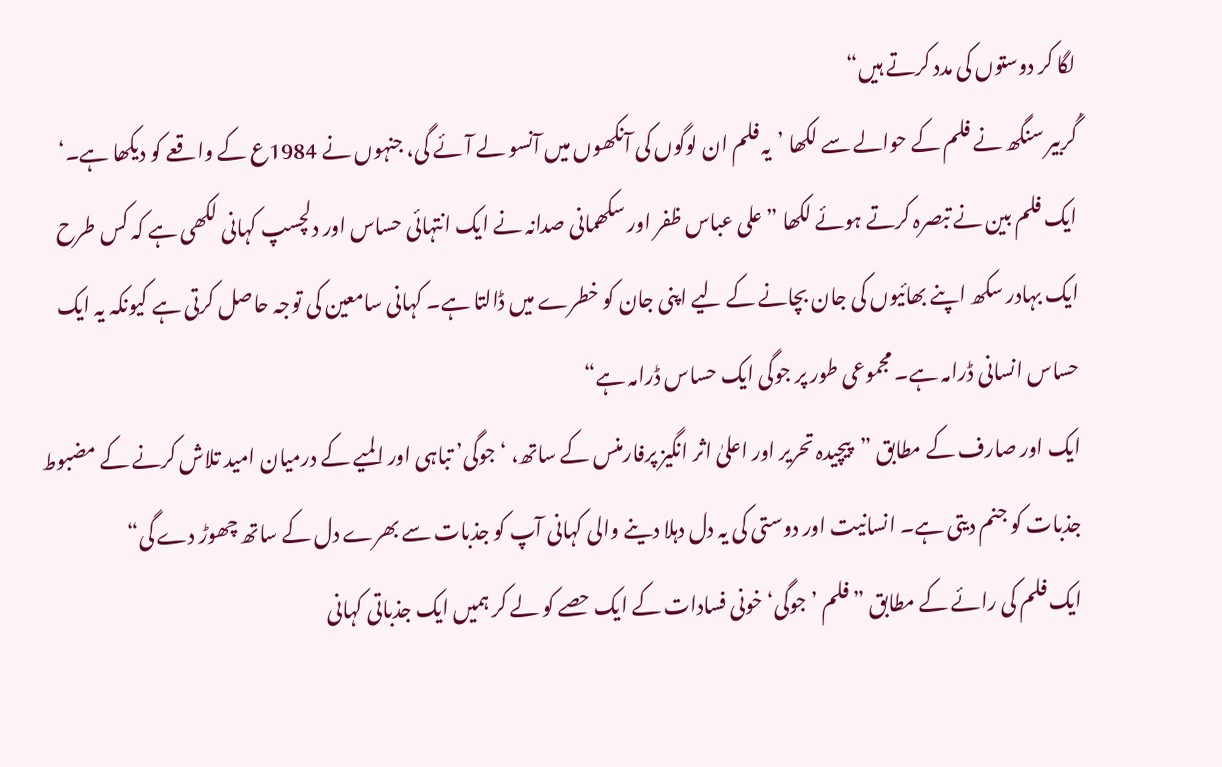لگا کر دوستوں کی مدد کرتے ہیں“
گُربیر سنگھ نے فلم کے حوالے سے لکھا ’یہ فلم ان لوگوں کی آنکھوں میں آنسو لے آئے گی، جنہوں نے 1984ع کے واقعے کو دیکھا ہے۔‘
ایک فلم بین نے تبصرہ کرتے ہوئے لکھا ”علی عباس ظفر اور سکھمانی صدانہ نے ایک انتہائی حساس اور دلچسپ کہانی لکھی ہے کہ کس طرح ایک بہادر سکھ اپنے بھائیوں کی جان بچانے کے لیے اپنی جان کو خطرے میں ڈالتا ہے۔ کہانی سامعین کی توجہ حاصل کرتی ہے کیونکہ یہ ایک حساس انسانی ڈرامہ ہے۔ مجموعی طور پر جوگی ایک حساس ڈرامہ ہے“
ایک اور صارف کے مطابق ”پیچیدہ تحریر اور اعلیٰ اثر انگیز پرفارمنس کے ساتھ، ‘جوگی’ تباہی اور المیے کے درمیان امید تلاش کرنے کے مضبوط جذبات کو جنم دیتی ہے۔ انسانیت اور دوستی کی یہ دل دہلا دینے والی کہانی آپ کو جذبات سے بھرے دل کے ساتھ چھوڑ دے گی“
ایک فلم کی رائے کے مطابق ”فلم ’جوگی‘ خونی فسادات کے ایک حصے کو لے کر ہمیں ایک جذباتی کہانی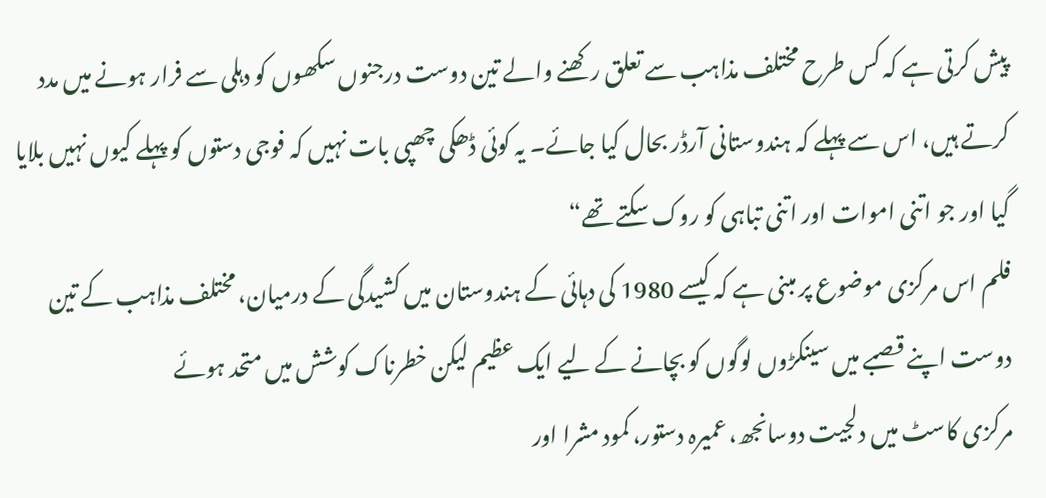پیش کرتی ہے کہ کس طرح مختلف مذاہب سے تعلق رکھنے والے تین دوست درجنوں سکھوں کو دہلی سے فرار ہونے میں مدد کرتے ہیں، اس سے پہلے کہ ہندوستانی آرڈر بحال کیا جائے۔ یہ کوئی ڈھکی چھپی بات نہیں کہ فوجی دستوں کو پہلے کیوں نہیں بلایا گیا اور جو اتنی اموات اور اتنی تباہی کو روک سکتے تھے“
فلم اس مرکزی موضوع پر مبنی ہے کہ کیسے 1980 کی دہائی کے ہندوستان میں کشیدگی کے درمیان، مختلف مذاہب کے تین دوست اپنے قصبے میں سینکڑوں لوگوں کو بچانے کے لیے ایک عظیم لیکن خطرناک کوشش میں متحد ہوئے
مرکزی کاسٹ میں دلجیت دوسانجھ، عمیرہ دستور، کمود مشرا اور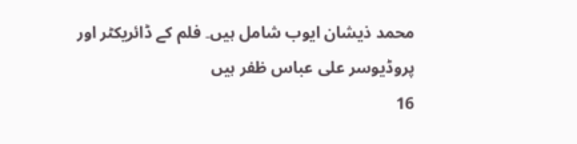محمد ذیشان ایوب شامل ہیں۔ فلم کے ڈائریکٹر اور پروڈیوسر علی عباس ظفر ہیں
16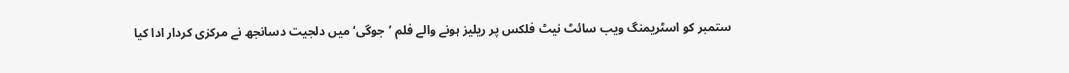ستمبر کو اسٹریمنگ ویب سائٹ نیٹ فلکس پر ریلیز ہونے والے فلم ’جوگی‘ میں دلجیت دسانجھ نے مرکزی کردار ادا کیا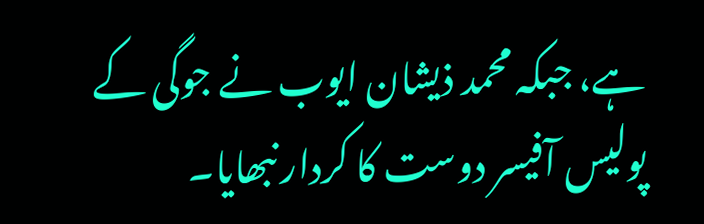ہے، جبکہ محمد ذیشان ایوب نے جوگی کے پولیس آفیسر دوست کا کردار نبھایا۔